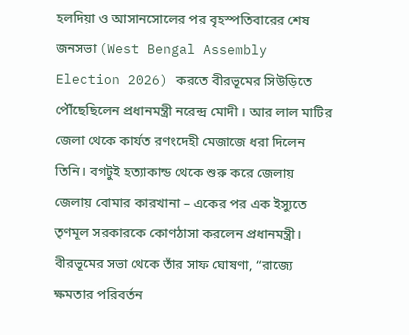হলদিয়া ও আসানসোলের পর বৃহস্পতিবারের শেষ জনসভা (West Bengal Assembly Election 2026) করতে বীরভূমের সিউড়িতে পৌঁছেছিলেন প্রধানমন্ত্রী নরেন্দ্র মোদী । আর লাল মাটির জেলা থেকে কার্যত রণংদেহী মেজাজে ধরা দিলেন তিনি। বগটুই হত্যাকান্ড থেকে শুরু করে জেলায় জেলায় বোমার কারখানা – একের পর এক ইস্যুতে তৃণমূল সরকারকে কোণঠাসা করলেন প্রধানমন্ত্রী। বীরভূমের সভা থেকে তাঁর সাফ ঘোষণা, “রাজ্যে ক্ষমতার পরিবর্তন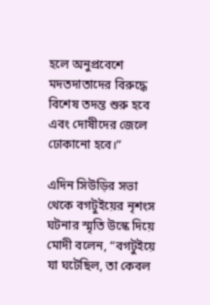হলে অনুপ্রবেশে মদতদাতাদের বিরুদ্ধে বিশেষ তদন্ত শুরু হবে এবং দোষীদের জেলে ঢোকানো হবে।”

এদিন সিউড়ির সভা থেকে বগটুইয়ের নৃশংস ঘটনার স্মৃতি উস্কে দিয়ে মোদী বলেন, “বগটুইয়ে যা ঘটেছিল, তা কেবল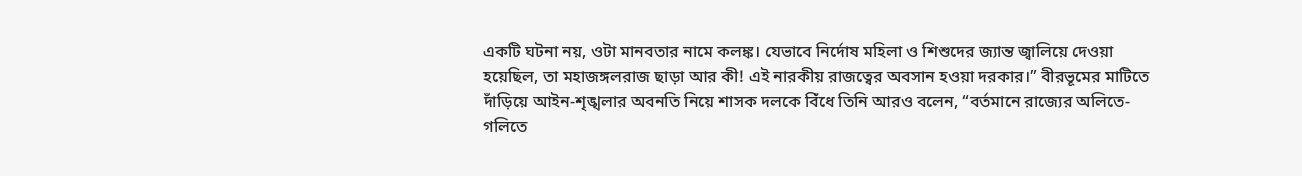একটি ঘটনা নয়, ওটা মানবতার নামে কলঙ্ক। যেভাবে নির্দোষ মহিলা ও শিশুদের জ্যান্ত জ্বালিয়ে দেওয়া হয়েছিল, তা মহাজঙ্গলরাজ ছাড়া আর কী! এই নারকীয় রাজত্বের অবসান হওয়া দরকার।” বীরভূমের মাটিতে দাঁড়িয়ে আইন-শৃঙ্খলার অবনতি নিয়ে শাসক দলকে বিঁধে তিনি আরও বলেন, “বর্তমানে রাজ্যের অলিতে-গলিতে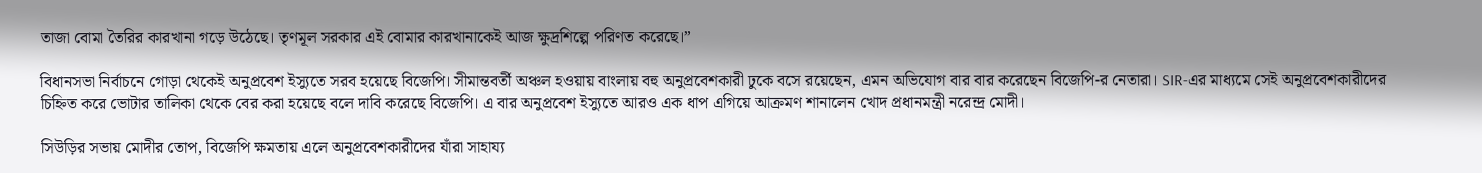তাজা বোমা তৈরির কারখানা গড়ে উঠেছে। তৃণমূল সরকার এই বোমার কারখানাকেই আজ ক্ষুদ্রশিল্পে পরিণত করেছে।”

বিধানসভা নির্বাচনে গোড়া থেকেই অনুপ্রবেশ ইস্যুতে সরব হয়েছে বিজেপি। সীমান্তবর্তী অঞ্চল হওয়ায় বাংলায় বহু অনুপ্রবেশকারী ঢুকে বসে রয়েছেন, এমন অভিযোগ বার বার করেছেন বিজেপি-র নেতারা। SIR-এর মাধ্যমে সেই অনুপ্রবেশকারীদের চিহ্নিত করে ভোটার তালিকা থেকে বের করা হয়েছে বলে দাবি করেছে বিজেপি। এ বার অনুপ্রবেশ ইস্যুতে আরও এক ধাপ এগিয়ে আক্রমণ শানালেন খোদ প্রধানমন্ত্রী নরেন্দ্র মোদী।

সিউড়ির সভায় মোদীর তোপ, বিজেপি ক্ষমতায় এলে অনুপ্রবেশকারীদের যাঁরা সাহায্য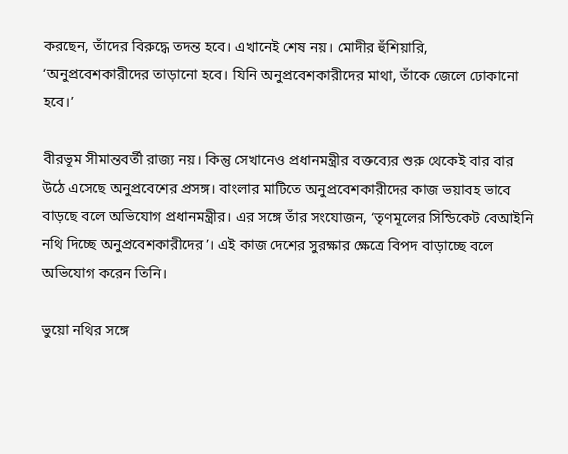করছেন, তাঁদের বিরুদ্ধে তদন্ত হবে। এখানেই শেষ নয়। মোদীর হুঁশিয়ারি, ‘অনুপ্রবেশকারীদের তাড়ানো হবে। যিনি অনুপ্রবেশকারীদের মাথা, তাঁকে জেলে ঢোকানো হবে।’

বীরভূম সীমান্তবর্তী রাজ্য নয়। কিন্তু সেখানেও প্রধানমন্ত্রীর বক্তব্যের শুরু থেকেই বার বার উঠে এসেছে অনুপ্রবেশের প্রসঙ্গ। বাংলার মাটিতে অনুপ্রবেশকারীদের কাজ ভয়াবহ ভাবে বাড়ছে বলে অভিযোগ প্রধানমন্ত্রীর। এর সঙ্গে তাঁর সংযোজন, ‘তৃণমূলের সিন্ডিকেট বেআইনি নথি দিচ্ছে অনুপ্রবেশকারীদের’। এই কাজ দেশের সুরক্ষার ক্ষেত্রে বিপদ বাড়াচ্ছে বলে অভিযোগ করেন তিনি।

ভুয়ো নথির সঙ্গে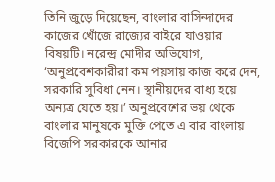তিনি জুড়ে দিয়েছেন, বাংলার বাসিন্দাদের কাজের খোঁজে রাজ্যের বাইরে যাওয়ার বিষয়টি। নরেন্দ্র মোদীর অভিযোগ, ‘অনুপ্রবেশকারীরা কম পয়সায় কাজ করে দেন, সরকারি সুবিধা নেন। স্থানীয়দের বাধ্য হয়ে অন্যত্র যেতে হয়।’ অনুপ্রবেশের ভয় থেকে বাংলার মানুষকে মুক্তি পেতে এ বার বাংলায় বিজেপি সরকারকে আনার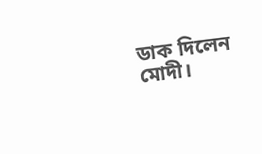ডাক দিলেন মোদী।